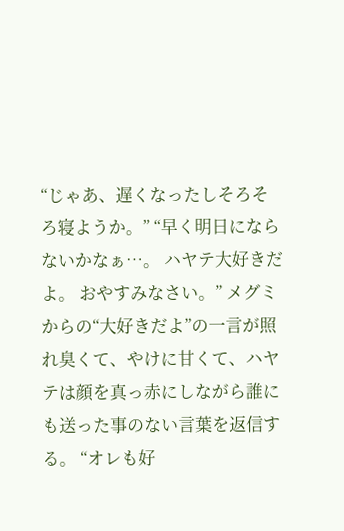“じゃあ、遅くなったしそろそろ寝ようか。” “早く明日にならないかなぁ…。 ハヤテ大好きだよ。 おやすみなさい。” メグミからの“大好きだよ”の一言が照れ臭くて、やけに甘くて、ハヤテは顔を真っ赤にしながら誰にも送った事のない言葉を返信する。 “オレも好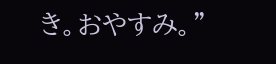き。おやすみ。”